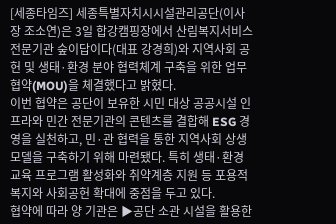[세종타임즈] 세종특별자치시시설관리공단(이사장 조소연)은 3일 합강캠핑장에서 산림복지서비스 전문기관 숲이답이다(대표 강경희)와 지역사회 공헌 및 생태·환경 분야 협력체계 구축을 위한 업무협약(MOU)을 체결했다고 밝혔다.
이번 협약은 공단이 보유한 시민 대상 공공시설 인프라와 민간 전문기관의 콘텐츠를 결합해 ESG 경영을 실천하고, 민·관 협력을 통한 지역사회 상생 모델을 구축하기 위해 마련됐다. 특히 생태·환경 교육 프로그램 활성화와 취약계층 지원 등 포용적 복지와 사회공헌 확대에 중점을 두고 있다.
협약에 따라 양 기관은 ▶공단 소관 시설을 활용한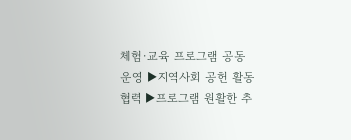체험·교육 프로그램 공동 운영 ▶지역사회 공헌 활동 협력 ▶프로그램 원활한 추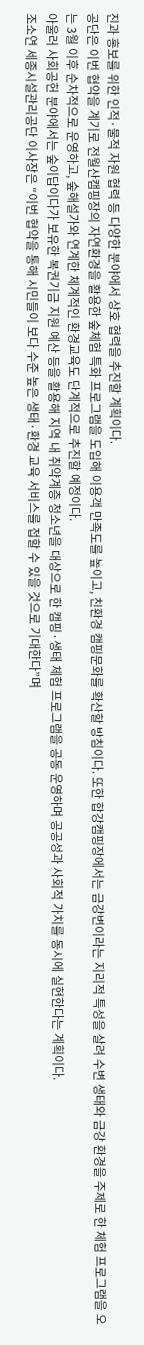진과 홍보를 위한 인적·물적 자원 협력 등 다양한 분야에서 상호 협력을 추진할 계획이다.
공단은 이번 협약을 계기로 전월산캠핑장의 자연환경을 활용한 숲체험 특화 프로그램을 도입해 이용객 만족도를 높이고, 친환경 캠핑문화를 확산할 방침이다. 또한 합강캠핑장에서는 금강변이라는 지리적 특성을 살려 수변 생태와 금강 환경을 주제로 한 체험 프로그램을 오는 3월 이후 순차적으로 운영하고, 숲해설가와 연계한 체계적인 환경교육도 단계적으로 추진할 예정이다.
아울러 사회공헌 분야에서는 숲이답이다가 보유한 복권기금 지원 예산 등을 활용해 지역 내 취약계층 청소년을 대상으로 한 캠핑·생태 체험 프로그램을 공동 운영하며 공공성과 사회적 가치를 동시에 실현한다는 계획이다.
조소연 세종시설관리공단 이사장은 “이번 협약을 통해 시민들이 보다 수준 높은 생태·환경 교육 서비스를 접할 수 있을 것으로 기대한다”며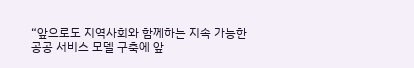“앞으로도 지역사회와 함께하는 지속 가능한 공공 서비스 모델 구축에 앞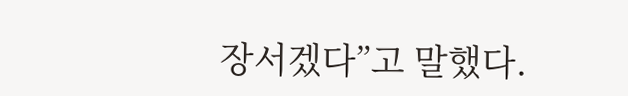장서겠다”고 말했다.